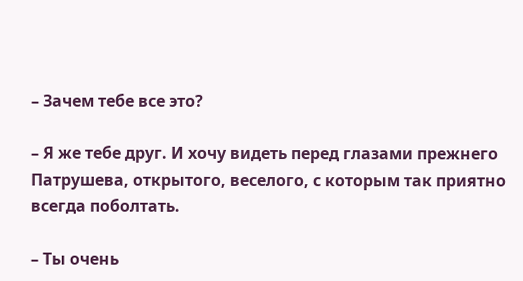– Зачем тебе все это?

– Я же тебе друг. И хочу видеть перед глазами прежнего Патрушева, открытого, веселого, с которым так приятно всегда поболтать.

– Ты очень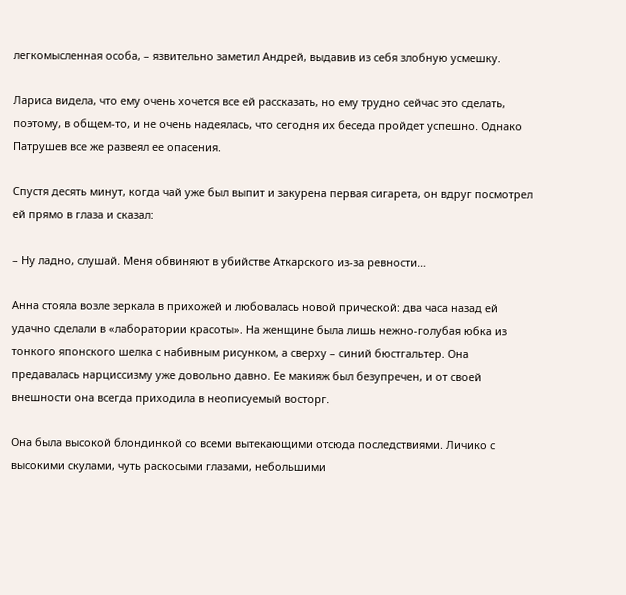легкомысленная особа, – язвительно заметил Андрей, выдавив из себя злобную усмешку.

Лариса видела, что ему очень хочется все ей рассказать, но ему трудно сейчас это сделать, поэтому, в общем-то, и не очень надеялась, что сегодня их беседа пройдет успешно. Однако Патрушев все же развеял ее опасения.

Спустя десять минут, когда чай уже был выпит и закурена первая сигарета, он вдруг посмотрел ей прямо в глаза и сказал:

– Ну ладно, слушай. Меня обвиняют в убийстве Аткарского из-за ревности…

Анна стояла возле зеркала в прихожей и любовалась новой прической: два часа назад ей удачно сделали в «лаборатории красоты». На женщине была лишь нежно-голубая юбка из тонкого японского шелка с набивным рисунком, а сверху – синий бюстгальтер. Она предавалась нарциссизму уже довольно давно. Ее макияж был безупречен, и от своей внешности она всегда приходила в неописуемый восторг.

Она была высокой блондинкой со всеми вытекающими отсюда последствиями. Личико с высокими скулами, чуть раскосыми глазами, небольшими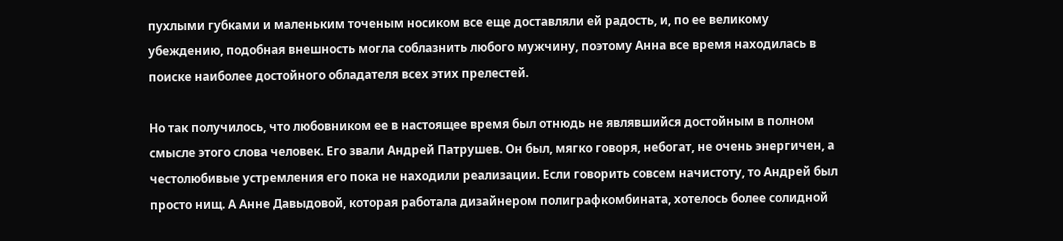пухлыми губками и маленьким точеным носиком все еще доставляли ей радость, и, по ее великому убеждению, подобная внешность могла соблазнить любого мужчину, поэтому Анна все время находилась в поиске наиболее достойного обладателя всех этих прелестей.

Но так получилось, что любовником ее в настоящее время был отнюдь не являвшийся достойным в полном смысле этого слова человек. Его звали Андрей Патрушев. Он был, мягко говоря, небогат, не очень энергичен, а честолюбивые устремления его пока не находили реализации. Если говорить совсем начистоту, то Андрей был просто нищ. А Анне Давыдовой, которая работала дизайнером полиграфкомбината, хотелось более солидной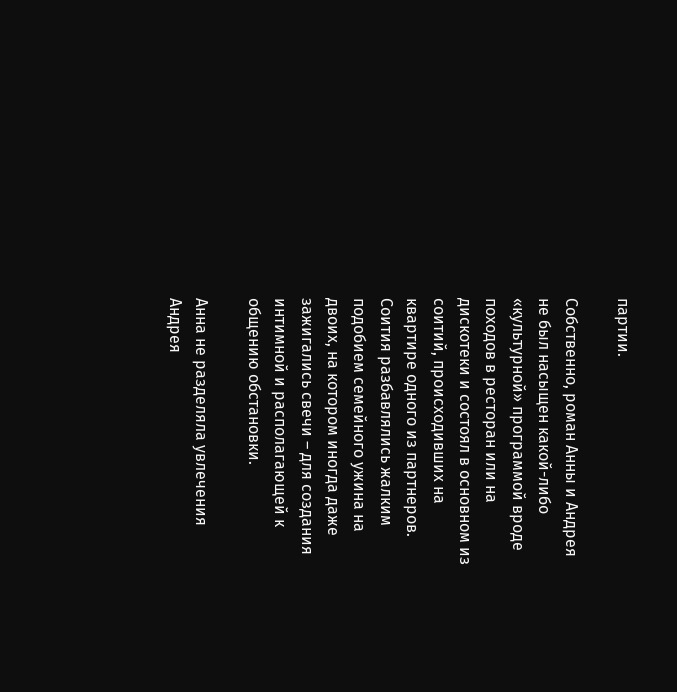партии.

Собственно, роман Анны и Андрея не был насыщен какой-либо «культурной» программой вроде походов в ресторан или на дискотеки и состоял в основном из соитий, происходивших на квартире одного из партнеров. Соития разбавлялись жалким подобием семейного ужина на двоих, на котором иногда даже зажигались свечи – для создания интимной и располагающей к общению обстановки.

Анна не разделяла увлечения Андрея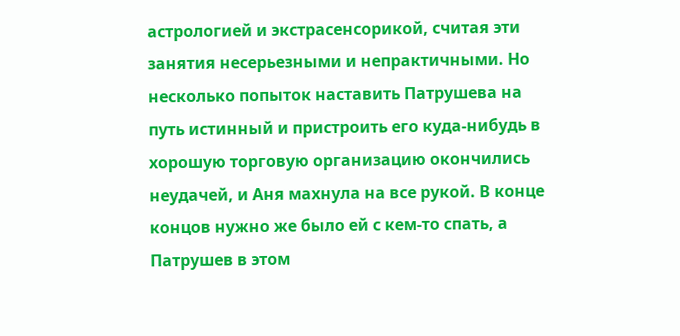астрологией и экстрасенсорикой, считая эти занятия несерьезными и непрактичными. Но несколько попыток наставить Патрушева на путь истинный и пристроить его куда-нибудь в хорошую торговую организацию окончились неудачей, и Аня махнула на все рукой. В конце концов нужно же было ей с кем-то спать, а Патрушев в этом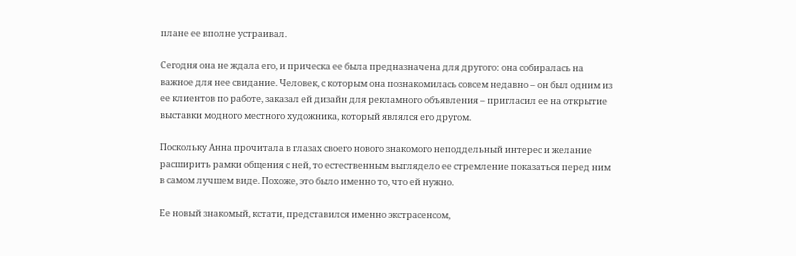плане ее вполне устраивал.

Сегодня она не ждала его, и прическа ее была предназначена для другого: она собиралась на важное для нее свидание. Человек, с которым она познакомилась совсем недавно – он был одним из ее клиентов по работе, заказал ей дизайн для рекламного объявления – пригласил ее на открытие выставки модного местного художника, который являлся его другом.

Поскольку Анна прочитала в глазах своего нового знакомого неподдельный интерес и желание расширить рамки общения с ней, то естественным выглядело ее стремление показаться перед ним в самом лучшем виде. Похоже, это было именно то, что ей нужно.

Ее новый знакомый, кстати, представился именно экстрасенсом,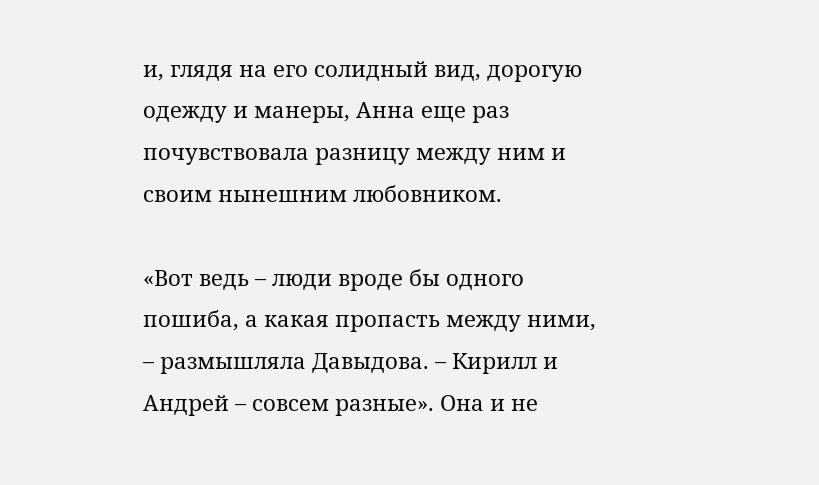и, глядя на его солидный вид, дорогую одежду и манеры, Анна еще раз почувствовала разницу между ним и своим нынешним любовником.

«Вот ведь – люди вроде бы одного пошиба, а какая пропасть между ними, – размышляла Давыдова. – Кирилл и Андрей – совсем разные». Она и не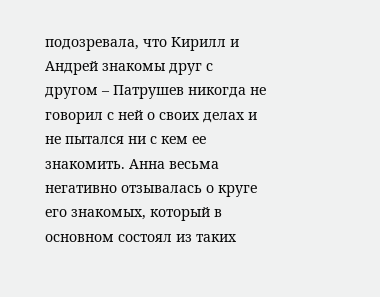подозревала, что Кирилл и Андрей знакомы друг с другом – Патрушев никогда не говорил с ней о своих делах и не пытался ни с кем ее знакомить. Анна весьма негативно отзывалась о круге его знакомых, который в основном состоял из таких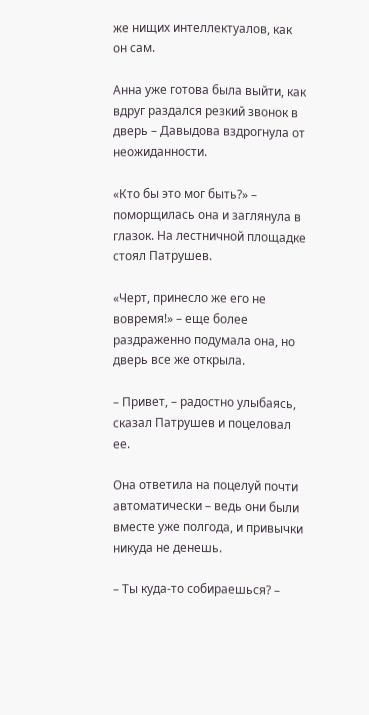же нищих интеллектуалов, как он сам.

Анна уже готова была выйти, как вдруг раздался резкий звонок в дверь – Давыдова вздрогнула от неожиданности.

«Кто бы это мог быть?» – поморщилась она и заглянула в глазок. На лестничной площадке стоял Патрушев.

«Черт, принесло же его не вовремя!» – еще более раздраженно подумала она, но дверь все же открыла.

– Привет, – радостно улыбаясь, сказал Патрушев и поцеловал ее.

Она ответила на поцелуй почти автоматически – ведь они были вместе уже полгода, и привычки никуда не денешь.

– Ты куда-то собираешься? –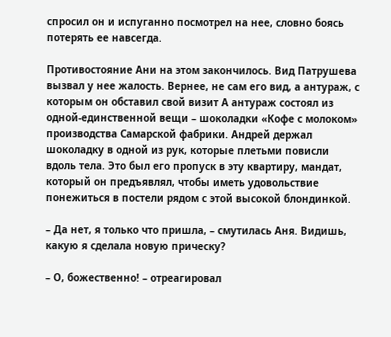спросил он и испуганно посмотрел на нее, словно боясь потерять ее навсегда.

Противостояние Ани на этом закончилось. Вид Патрушева вызвал у нее жалость. Вернее, не сам его вид, а антураж, с которым он обставил свой визит А антураж состоял из одной-единственной вещи – шоколадки «Кофе с молоком» производства Самарской фабрики. Андрей держал шоколадку в одной из рук, которые плетьми повисли вдоль тела. Это был его пропуск в эту квартиру, мандат, который он предъявлял, чтобы иметь удовольствие понежиться в постели рядом с этой высокой блондинкой.

– Да нет, я только что пришла, – смутилась Аня. Видишь, какую я сделала новую прическу?

– О, божественно! – отреагировал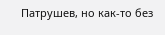Патрушев, но как-то без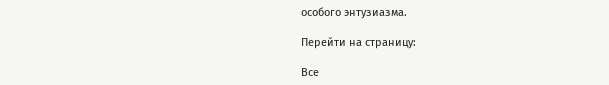особого энтузиазма.

Перейти на страницу:

Все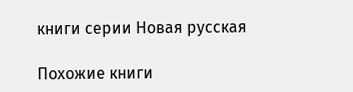книги серии Новая русская

Похожие книги